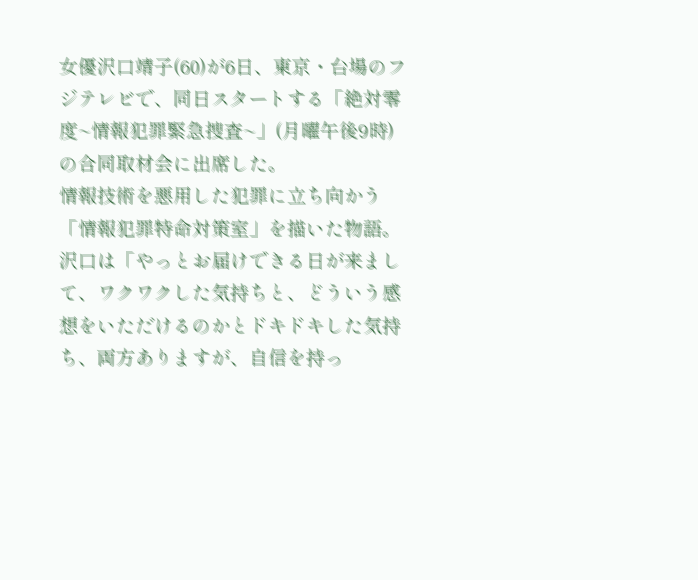女優沢口靖子(60)が6日、東京・台場のフジテレビで、同日スタートする「絶対零度~情報犯罪緊急捜査~」(月曜午後9時)の合同取材会に出席した。
情報技術を悪用した犯罪に立ち向かう「情報犯罪特命対策室」を描いた物語。
沢口は「やっとお届けできる日が来まして、ワクワクした気持ちと、どういう感想をいただけるのかとドキドキした気持ち、両方ありますが、自信を持っ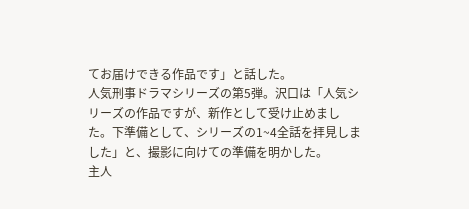てお届けできる作品です」と話した。
人気刑事ドラマシリーズの第5弾。沢口は「人気シリーズの作品ですが、新作として受け止めました。下準備として、シリーズの1~4全話を拝見しました」と、撮影に向けての準備を明かした。
主人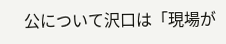公について沢口は「現場が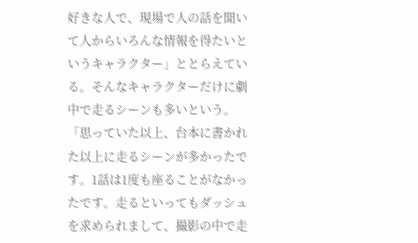好きな人で、現場で人の話を聞いて人からいろんな情報を得たいというキャラクター」ととらえている。そんなキャラクターだけに劇中で走るシーンも多いという。「思っていた以上、台本に書かれた以上に走るシーンが多かったです。1話は1度も座ることがなかったです。走るといってもダッシュを求められまして、撮影の中で走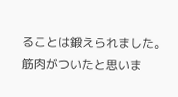ることは鍛えられました。筋肉がついたと思いま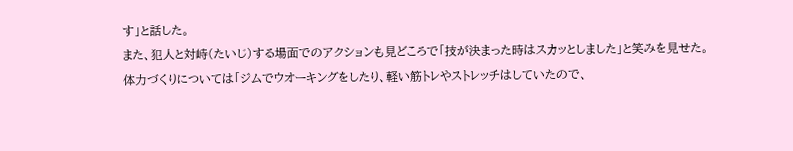す」と話した。
また、犯人と対峙(たいじ)する場面でのアクションも見どころで「技が決まった時はスカッとしました」と笑みを見せた。
体力づくりについては「ジムでウオーキングをしたり、軽い筋トレやストレッチはしていたので、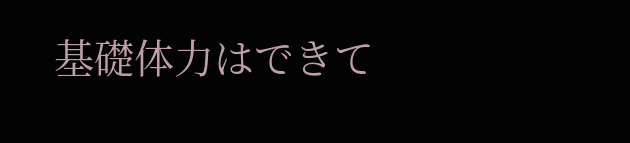基礎体力はできて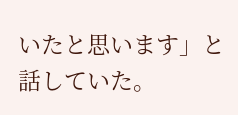いたと思います」と話していた。